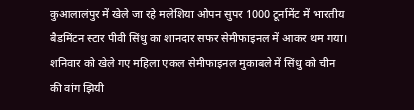कुआलालंपुर में खेले जा रहे मलेशिया ओपन सुपर 1000 टूर्नामेंट में भारतीय बैडमिंटन स्टार पीवी सिंधु का शानदार सफर सेमीफाइनल में आकर थम गया। शनिवार को खेले गए महिला एकल सेमीफाइनल मुकाबले में सिंधु को चीन की वांग झियी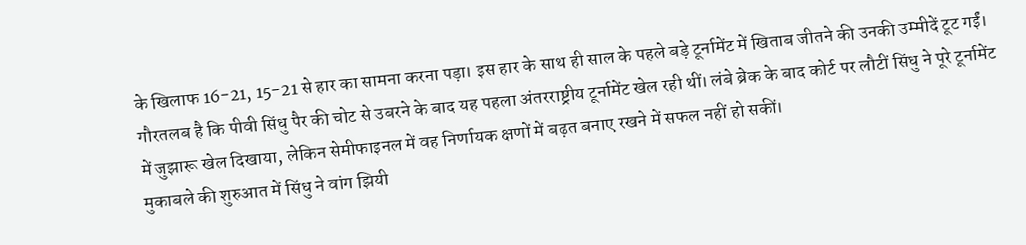के खिलाफ 16-21, 15-21 से हार का सामना करना पड़ा। इस हार के साथ ही साल के पहले बड़े टूर्नामेंट में खिताब जीतने की उनकी उम्मीदें टूट गईं।
गौरतलब है कि पीवी सिंधु पैर की चोट से उबरने के बाद यह पहला अंतरराष्ट्रीय टूर्नामेंट खेल रही थीं। लंबे ब्रेक के बाद कोर्ट पर लौटीं सिंधु ने पूरे टूर्नामेंट में जुझारू खेल दिखाया, लेकिन सेमीफाइनल में वह निर्णायक क्षणों में बढ़त बनाए रखने में सफल नहीं हो सकीं।
मुकाबले की शुरुआत में सिंधु ने वांग झियी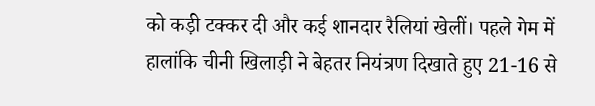को कड़ी टक्कर दी और कई शानदार रैलियां खेलीं। पहले गेम में हालांकि चीनी खिलाड़ी ने बेहतर नियंत्रण दिखाते हुए 21-16 से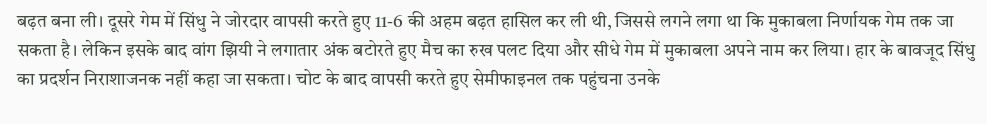बढ़त बना ली। दूसरे गेम में सिंधु ने जोरदार वापसी करते हुए 11-6 की अहम बढ़त हासिल कर ली थी, जिससे लगने लगा था कि मुकाबला निर्णायक गेम तक जा सकता है। लेकिन इसके बाद वांग झियी ने लगातार अंक बटोरते हुए मैच का रुख पलट दिया और सीधे गेम में मुकाबला अपने नाम कर लिया। हार के बावजूद सिंधु का प्रदर्शन निराशाजनक नहीं कहा जा सकता। चोट के बाद वापसी करते हुए सेमीफाइनल तक पहुंचना उनके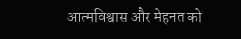आत्मविश्वास और मेहनत को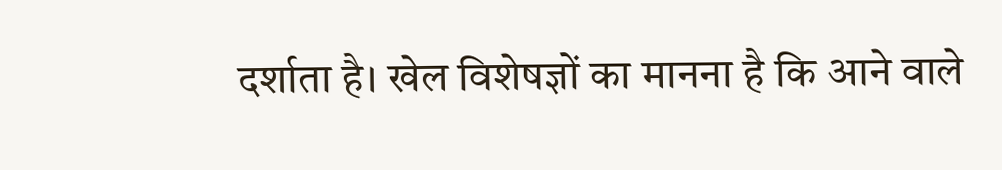दर्शाता है। खेल विशेषज्ञों का मानना है कि आने वाले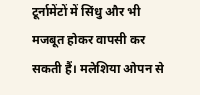टूर्नामेंटों में सिंधु और भी मजबूत होकर वापसी कर सकती हैं। मलेशिया ओपन से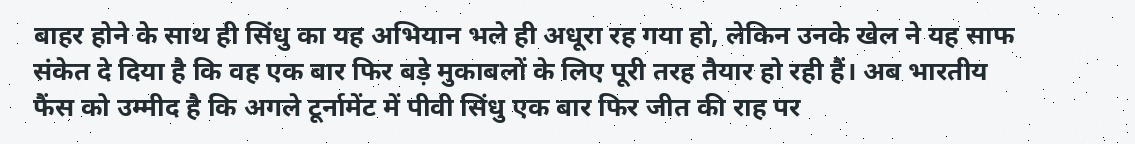बाहर होने के साथ ही सिंधु का यह अभियान भले ही अधूरा रह गया हो, लेकिन उनके खेल ने यह साफ संकेत दे दिया है कि वह एक बार फिर बड़े मुकाबलों के लिए पूरी तरह तैयार हो रही हैं। अब भारतीय फैंस को उम्मीद है कि अगले टूर्नामेंट में पीवी सिंधु एक बार फिर जीत की राह पर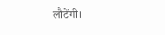लौटेंगी।